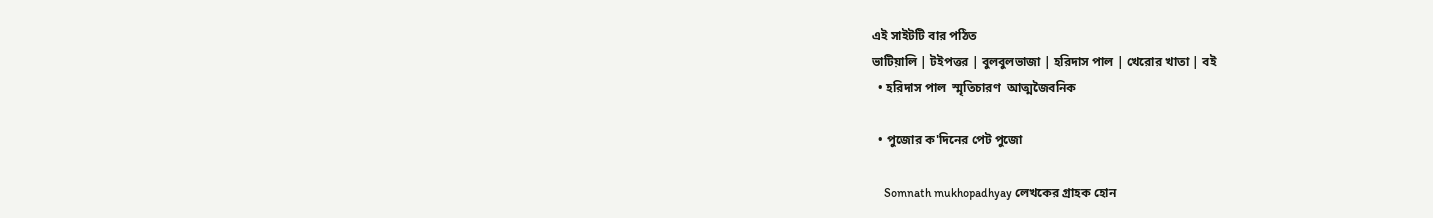এই সাইটটি বার পঠিত
ভাটিয়ালি | টইপত্তর | বুলবুলভাজা | হরিদাস পাল | খেরোর খাতা | বই
  • হরিদাস পাল  স্মৃতিচারণ  আত্মজৈবনিক

  • পুজোর ক'দিনের পেট পুজো

    Somnath mukhopadhyay লেখকের গ্রাহক হোন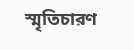স্মৃতিচারণ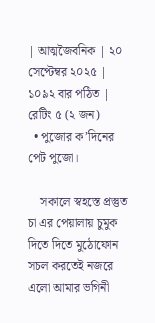| আত্মজৈবনিক | ২০ সেপ্টেম্বর ২০২৫ | ১০৯২ বার পঠিত | রেটিং ৫ (২ জন)
  • পুজোর ক’দিনের পেট পুজো।

    সকালে স্বহস্তে প্রস্তুত চা এর পেয়ালায় চুমুক দিতে দিতে মুঠোফোন সচল করতেই নজরে এলো আমার ভগিনী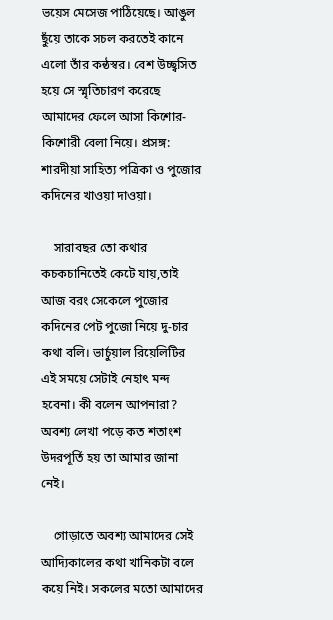ভয়েস মেসেজ পাঠিয়েছে। আঙুল ছুঁয়ে তাকে সচল করতেই কানে এলো তাঁর কন্ঠস্বর। বেশ উচ্ছ্বসিত হয়ে সে স্মৃতিচারণ করেছে আমাদের ফেলে আসা কিশোর-কিশোরী বেলা নিয়ে। প্রসঙ্গ: শারদীয়া সাহিত্য পত্রিকা ও পুজোর কদিনের খাওয়া দাওয়া।

    সারাবছর তো কথার কচকচানিতেই কেটে যায়,তাই আজ বরং সেকেলে পুজোর কদিনের পেট পুজো নিয়ে দু-চার কথা বলি। ভার্চুয়াল রিয়েলিটির এই সময়ে সেটাই নেহাৎ মন্দ হবেনা। কী বলেন আপনারা? অবশ্য লেখা পড়ে কত শতাংশ উদরপূর্তি হয় তা আমার জানা নেই।

    গোড়াতে অবশ্য আমাদের সেই আদ্যিকালের কথা খানিকটা বলে কয়ে নিই। সকলের মতো আমাদের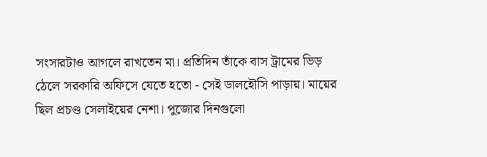সংসারটাও আগলে রাখতেন মা। প্রতিদিন তাঁকে বাস ট্রামের ভিড় ঠেলে সরকারি অফিসে যেতে হতো - সেই ডালহৌসি পাড়ায়। মায়ের ছিল প্রচণ্ড সেলাইয়ের নেশা। পুজোর দিনগুলো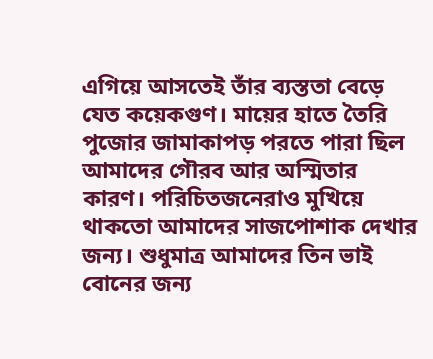এগিয়ে আসতেই তাঁর ব্যস্ততা বেড়ে যেত কয়েকগুণ। মায়ের হাতে তৈরি পুজোর জামাকাপড় পরতে পারা ছিল আমাদের গৌরব আর অস্মিতার কারণ। পরিচিতজনেরাও মুখিয়ে থাকতো আমাদের সাজপোশাক দেখার জন্য। শুধুমাত্র আমাদের তিন ভাই বোনের জন্য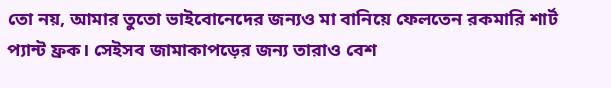তো নয়, আমার তুতো ভাইবোনেদের জন্য‌ও মা বানিয়ে ফেলতেন রকমারি শার্ট প্যান্ট ফ্রক। সেইসব জামাকাপড়ের জন্য তারাও বেশ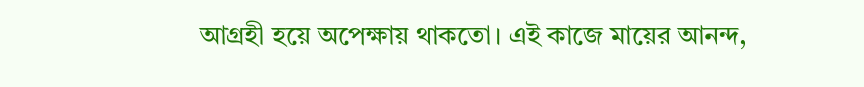আগ্রহী হয়ে অপেক্ষায় থাকতো। এই কাজে মায়ের আনন্দ,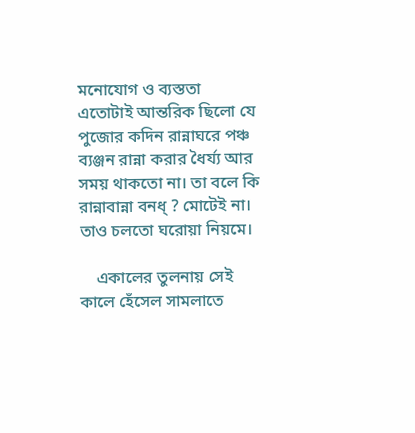মনোযোগ ও ব্যস্ততা এতোটাই আন্তরিক ছিলো যে পুজোর কদিন রান্নাঘরে পঞ্চ ব্যঞ্জন রান্না করার ধৈর্য্য আর সময় থাকতো না। তা বলে কি রান্নাবান্না বনধ্ ? মোটেই না। তাও চলতো ঘরোয়া নিয়মে।

    একালের তুলনায় সেই কালে হেঁসেল সামলাতে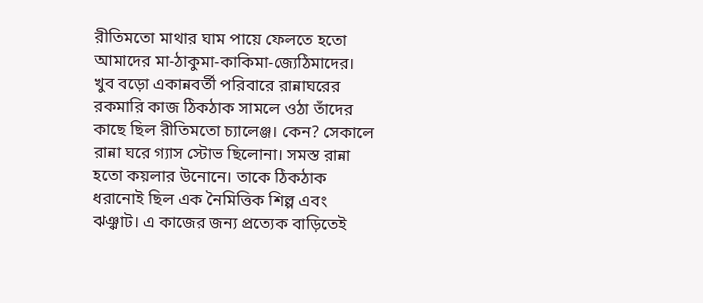রীতিমতো মাথার ঘাম পায়ে ফেলতে হতো আমাদের মা-ঠাকুমা-কাকিমা-জ্যেঠিমাদের। খুব বড়ো একান্নবর্তী পরিবারে রান্নাঘরের রকমারি কাজ ঠিকঠাক সামলে ওঠা তাঁদের কাছে ছিল রীতিমতো চ্যালেঞ্জ। কেন? সেকালে রান্না ঘরে গ্যাস স্টোভ ছিলোনা। সমস্ত রান্না হতো কয়লার উনোনে। তাকে ঠিকঠাক ধরানোই ছিল এক নৈমিত্তিক শিল্প এবং ঝঞ্ঝাট। এ কাজের জন্য প্রত্যেক বাড়িতেই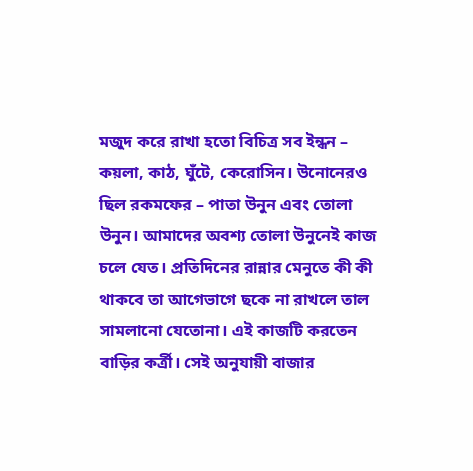মজুদ করে রাখা হতো বিচিত্র সব ইন্ধন – কয়লা, কাঠ, ঘুঁটে, কেরোসিন। উনোনের‌ও ছিল রকমফের – পাতা উনুন এবং তোলা উনুন। আমাদের অবশ্য তোলা উনুনেই কাজ চলে যেত। প্রতিদিনের রান্নার মেনুতে কী কী থাকবে তা আগেভাগে ছকে না রাখলে তাল সামলানো যেতোনা। এই কাজটি করতেন বাড়ির কর্ত্রী। সেই অনুযায়ী বাজার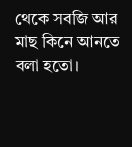থেকে সবজি আর মাছ কিনে আনতে বলা হতো।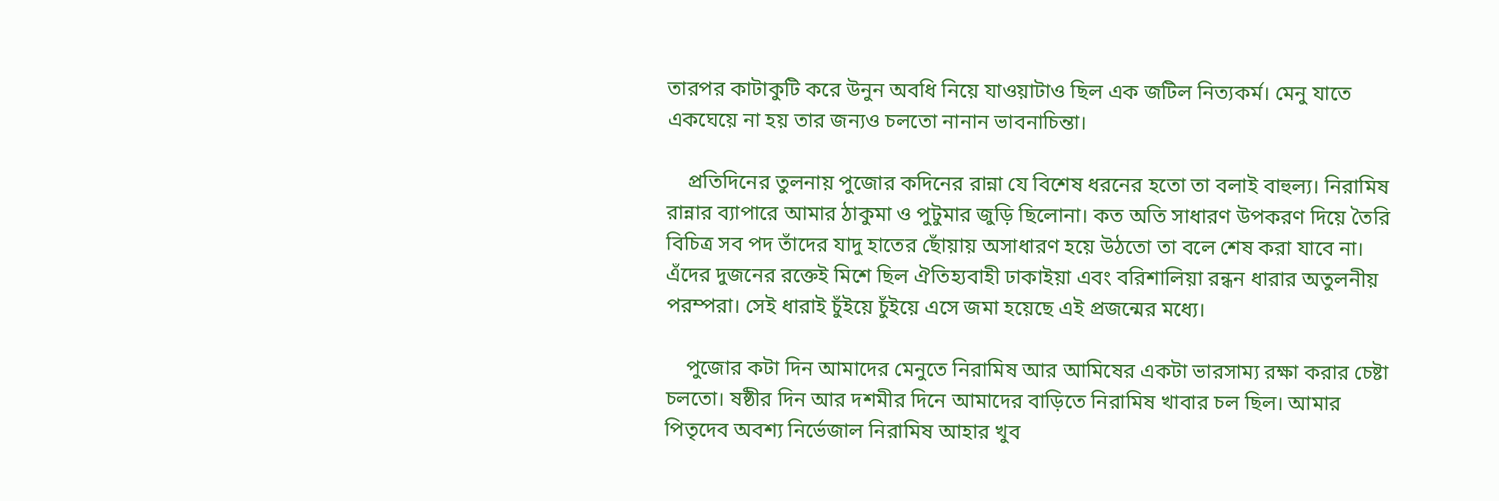তারপর কাটাকুটি করে উনুন অবধি নিয়ে যাওয়াটাও ছিল এক জটিল নিত্যকর্ম। মেনু যাতে একঘেয়ে না হয় তার জন্যও চলতো নানান ভাবনাচিন্তা।

    প্রতিদিনের তুলনায় পুজোর কদিনের রান্না যে বিশেষ ধরনের হতো তা বলাই বাহুল্য। নিরামিষ রান্নার ব্যাপারে আমার ঠাকুমা ও পুটুমার জুড়ি ছিলোনা। কত অতি সাধারণ উপকরণ দিয়ে তৈরি বিচিত্র সব পদ তাঁদের যাদু হাতের ছোঁয়ায় অসাধারণ হয়ে উঠতো তা বলে শেষ করা যাবে না। এঁদের দুজনের রক্তেই মিশে ছিল ঐতিহ্যবাহী ঢাকাইয়া এবং বরিশালিয়া রন্ধন ধারার অতুলনীয় পরম্পরা। সেই ধারাই চুঁইয়ে চুঁইয়ে এসে জমা হয়েছে এই প্রজন্মের মধ্যে।

    পুজোর কটা দিন আমাদের মেনুতে নিরামিষ আর আমিষের একটা ভারসাম্য রক্ষা করার চেষ্টা চলতো। ষষ্ঠীর দিন আর দশমীর দিনে আমাদের বাড়িতে নিরামিষ খাবার চল ছিল। আমার পিতৃদেব অবশ্য নির্ভেজাল নিরামিষ আহার খুব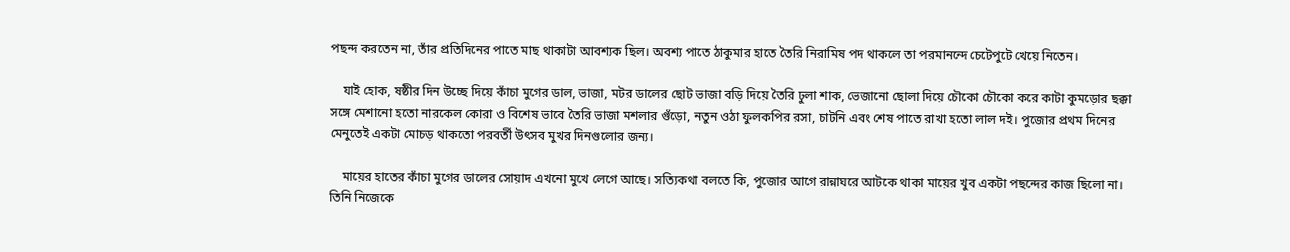পছন্দ করতেন না, তাঁর প্রতিদিনের পাতে মাছ থাকাটা আবশ্যক ছিল। অবশ্য পাতে ঠাকুমার হাতে তৈরি নিরামিষ পদ থাকলে তা পরমানন্দে চেটেপুটে খেয়ে নিতেন।

    যাই হোক, ষষ্ঠীর দিন উচ্ছে দিয়ে কাঁচা মুগের ডাল, ভাজা, মটর ডালের ছোট ভাজা বড়ি দিয়ে তৈরি ঢুলা শাক, ভেজানো ছোলা দিয়ে চৌকো চৌকো করে কাটা কুমড়োর ছক্কা সঙ্গে মেশানো হতো নারকেল কোরা ও বিশেষ ভাবে তৈরি ভাজা মশলার গুঁড়ো, নতুন ওঠা ফুলকপির রসা, চাটনি এবং শেষ পাতে রাখা হতো লাল দ‌ই। পুজোর প্রথম দিনের মেনুতেই একটা মোচড় থাকতো পরবর্তী উৎসব মুখর দিনগুলোর জন্য।

    মায়ের হাতের কাঁচা মুগের ডালের সোয়াদ এখনো মুখে লেগে আছে। সত্যিকথা বলতে কি, পুজোর আগে রান্নাঘরে আটকে থাকা মায়ের খুব একটা পছন্দের কাজ ছিলো না। তিনি নিজেকে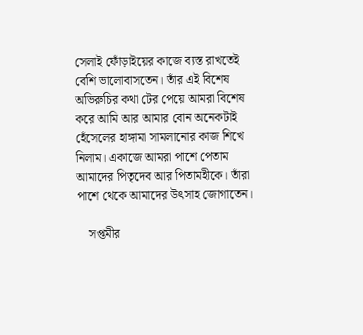সেলাই ফোঁড়াইয়ের কাজে ব্যস্ত রাখতেই বেশি ভালোবাসতেন। তাঁর এই বিশেষ অভিরুচির কথা টের পেয়ে আমরা বিশেষ করে আমি আর আমার বোন অনেকটাই হেঁসেলের হাঙ্গামা সামলানোর কাজ শিখে নিলাম। একাজে আমরা পাশে পেতাম আমাদের পিতৃদেব আর পিতামহীকে। তাঁরা পাশে থেকে আমাদের উৎসাহ জোগাতেন।

    সপ্তমীর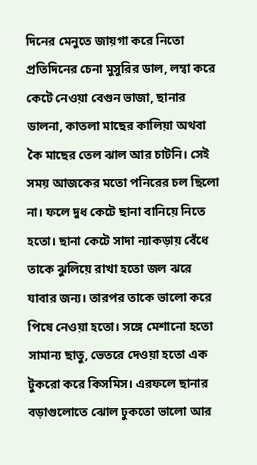দিনের মেনুতে জায়গা করে নিতো প্রতিদিনের চেনা মুসুরির ডাল, লম্বা করে কেটে নেওয়া বেগুন ভাজা, ছানার ডালনা, কাতলা মাছের কালিয়া অথবা কৈ মাছের তেল ঝাল আর চাটনি। সেই সময় আজকের মতো পনিরের চল ছিলো না। ফলে দুধ কেটে ছানা বানিয়ে নিতে হতো। ছানা কেটে সাদা ন্যাকড়ায় বেঁধে তাকে ঝুলিয়ে রাখা হতো জল ঝরে যাবার জন্য। তারপর তাকে ভালো করে পিষে নেওয়া হতো। সঙ্গে মেশানো হতো সামান্য ছাতু, ভেতরে দেওয়া হতো এক টুকরো করে কিসমিস। এরফলে ছানার বড়াগুলোতে ঝোল ঢুকতো ভালো আর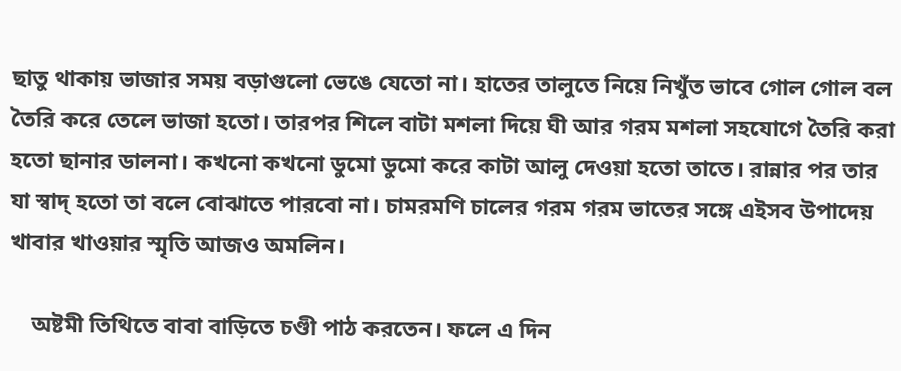ছাতু থাকায় ভাজার সময় বড়াগুলো ভেঙে যেতো না। হাতের তালুতে নিয়ে নিখুঁত ভাবে গোল গোল বল তৈরি করে তেলে ভাজা হতো। তারপর শিলে বাটা মশলা দিয়ে ঘী আর গরম মশলা সহযোগে তৈরি করা হতো ছানার ডালনা। কখনো কখনো ডুমো ডুমো করে কাটা আলু দেওয়া হতো তাতে। রান্নার পর তার যা স্বাদ্ হতো তা বলে বোঝাতে পারবো না। চামরমণি চালের গরম গরম ভাতের সঙ্গে এইসব উপাদেয় খাবার খাওয়ার স্মৃতি আজও অমলিন।

    অষ্টমী তিথিতে বাবা বাড়িতে চণ্ডী পাঠ করতেন। ফলে এ দিন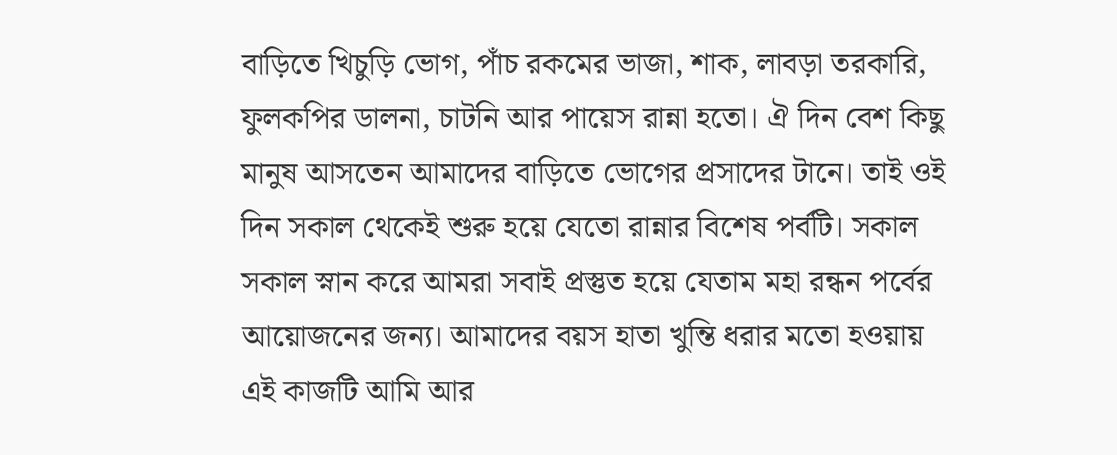বাড়িতে খিচুড়ি ভোগ, পাঁচ রকমের ভাজা, শাক, লাবড়া তরকারি, ফুলকপির ডালনা, চাটনি আর পায়েস রান্না হতো। ঐ দিন বেশ কিছু মানুষ আসতেন আমাদের বাড়িতে ভোগের প্রসাদের টানে। তাই ওই দিন সকাল থেকেই শুরু হয়ে যেতো রান্নার বিশেষ পর্বটি। সকাল সকাল স্নান করে আমরা সবাই প্রস্তুত হয়ে যেতাম মহা রন্ধন পর্বের আয়োজনের জন্য। আমাদের বয়স হাতা খুন্তি ধরার মতো হ‌ওয়ায় এই কাজটি আমি আর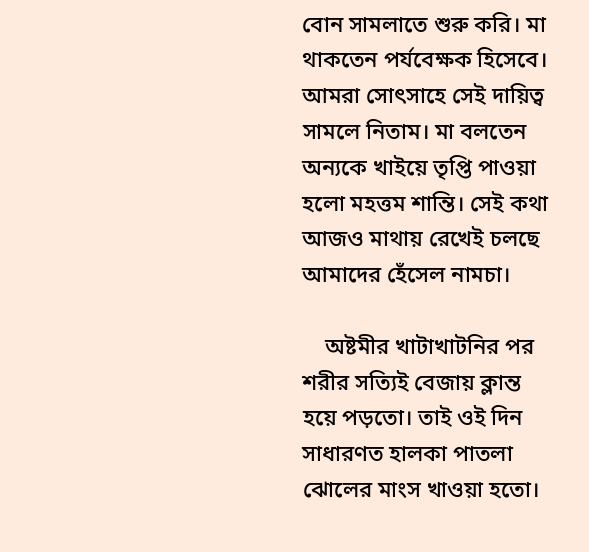বোন সামলাতে শুরু করি। মা থাকতেন পর্যবেক্ষক হিসেবে। আমরা সোৎসাহে সেই দায়িত্ব সামলে নিতাম। মা বলতেন অন্যকে খাইয়ে তৃপ্তি পাওয়া হলো মহত্তম শান্তি। সেই কথা আজও মাথায় রেখেই চলছে আমাদের হেঁসেল নামচা।

    অষ্টমীর খাটাখাটনির পর শরীর সত্যিই বেজায় ক্লান্ত হয়ে পড়তো। তাই ওই দিন সাধারণত হালকা পাতলা ঝোলের মাংস খাওয়া হতো।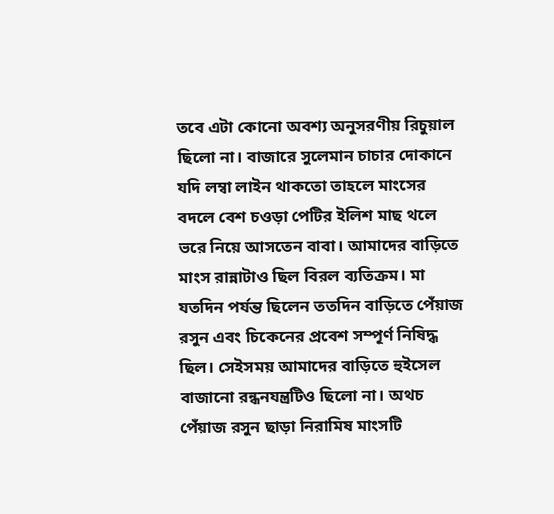তবে এটা কোনো অবশ্য অনুসরণীয় রিচুয়াল ছিলো না। বাজারে সুলেমান চাচার দোকানে যদি লম্বা লাইন থাকতো তাহলে মাংসের বদলে বেশ চ‌ওড়া পেটির ইলিশ মাছ থলে ভরে নিয়ে আসতেন বাবা। আমাদের বাড়িতে মাংস রান্নাটাও ছিল বিরল ব্যতিক্রম। মা যতদিন পর্যন্ত ছিলেন ততদিন বাড়িতে পেঁয়াজ রসুন এবং চিকেনের প্রবেশ সম্পূর্ণ নিষিদ্ধ ছিল। সেইসময় আমাদের বাড়িতে হুইসেল বাজানো রন্ধনযন্ত্রটিও ছিলো না। অথচ পেঁয়াজ রসুন ছাড়া নিরামিষ মাংসটি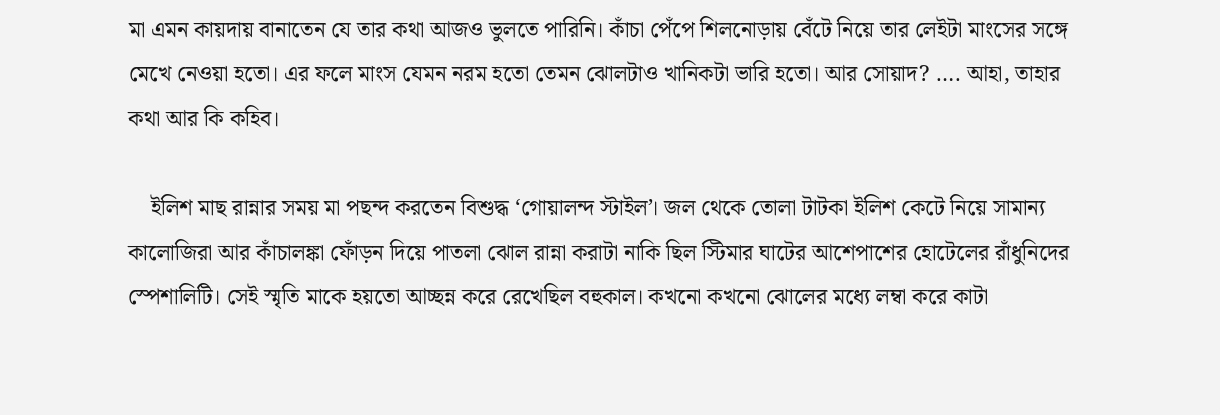মা এমন কায়দায় বানাতেন যে তার কথা আজও ভুলতে পারিনি। কাঁচা পেঁপে শিলনোড়ায় বেঁটে নিয়ে তার লেইটা মাংসের সঙ্গে মেখে নেওয়া হতো। এর ফলে মাংস যেমন নরম হতো তেমন ঝোলটাও খানিকটা ভারি হতো। আর সোয়াদ? …. আহা, তাহার কথা আর কি কহিব।

    ইলিশ মাছ রান্নার সময় মা পছন্দ করতেন বিশুদ্ধ ‘গোয়ালন্দ স্টাইল’। জল থেকে তোলা টাটকা ইলিশ কেটে নিয়ে সামান্য কালোজিরা আর কাঁচালঙ্কা ফোঁড়ন দিয়ে পাতলা ঝোল রান্না করাটা নাকি ছিল স্টিমার ঘাটের আশেপাশের হোটেলের রাঁধুনিদের স্পেশালিটি। সেই স্মৃতি মাকে হয়তো আচ্ছন্ন করে রেখেছিল বহুকাল। কখনো কখনো ঝোলের মধ্যে লম্বা করে কাটা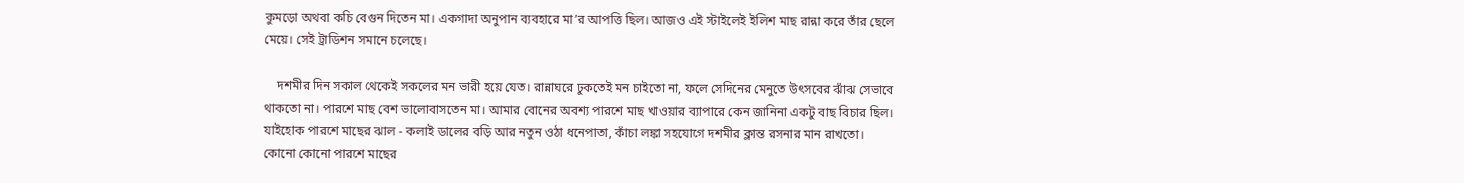কুমড়ো অথবা কচি বেগুন দিতেন মা। একগাদা অনুপান ব্যবহারে মা’র আপত্তি ছিল। আজ‌ও এই স্টাইলেই ইলিশ মাছ রান্না করে তাঁর ছেলে মেয়ে। সেই ট্রাডিশন সমানে চলেছে।

    দশমীর দিন সকাল থেকেই সকলের মন ভারী হয়ে যেত। রান্নাঘরে ঢুকতেই মন চাইতো না, ফলে সেদিনের মেনুতে উৎসবের ঝাঁঝ সেভাবে থাকতো না। পারশে মাছ বেশ ভালোবাসতেন মা। আমার বোনের অবশ্য পারশে মাছ খাওয়ার ব্যাপারে কেন জানিনা একটু বাছ বিচার ছিল। যাইহোক পারশে মাছের ঝাল - কলাই ডালের বড়ি আর নতুন ওঠা ধনেপাতা, কাঁচা লঙ্কা সহযোগে দশমীর ক্লান্ত রসনার মান রাখতো। কোনো কোনো পারশে মাছের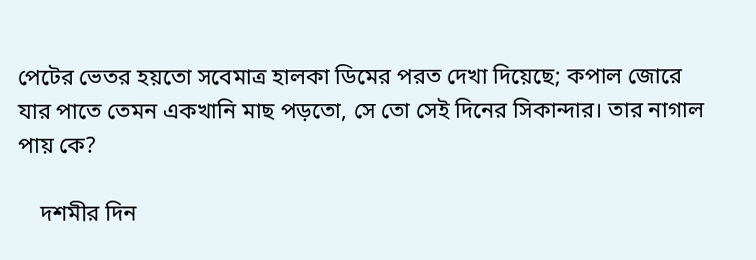পেটের ভেতর হয়তো সবেমাত্র হালকা ডিমের পরত দেখা দিয়েছে; কপাল জোরে যার পাতে তেমন একখানি মাছ পড়তো, সে তো সেই দিনের সিকান্দার। তার নাগাল পায় কে?

    দশমীর দিন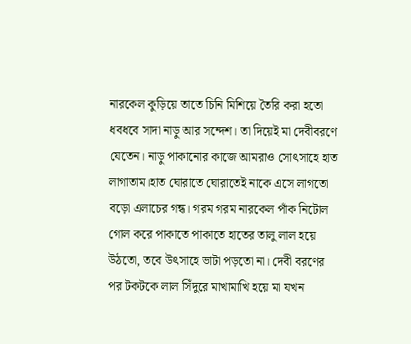নারকেল কুড়িয়ে তাতে চিনি মিশিয়ে তৈরি করা হতো ধবধবে সাদা নাড়ু আর সন্দেশ। তা দিয়েই মা দেবীবরণে যেতেন। নাড়ু পাকানোর কাজে আমরাও সোৎসাহে হাত লাগাতাম।হাত ঘোরাতে ঘোরাতেই নাকে এসে লাগতো বড়ো এলাচের গন্ধ। গরম গরম নারকেল পাঁক নিটোল গোল করে পাকাতে পাকাতে হাতের তালু লাল হয়ে উঠতো, তবে উৎসাহে ভাটা পড়তো না। দেবী বরণের পর টকটকে লাল সিঁদুরে মাখামাখি হয়ে মা যখন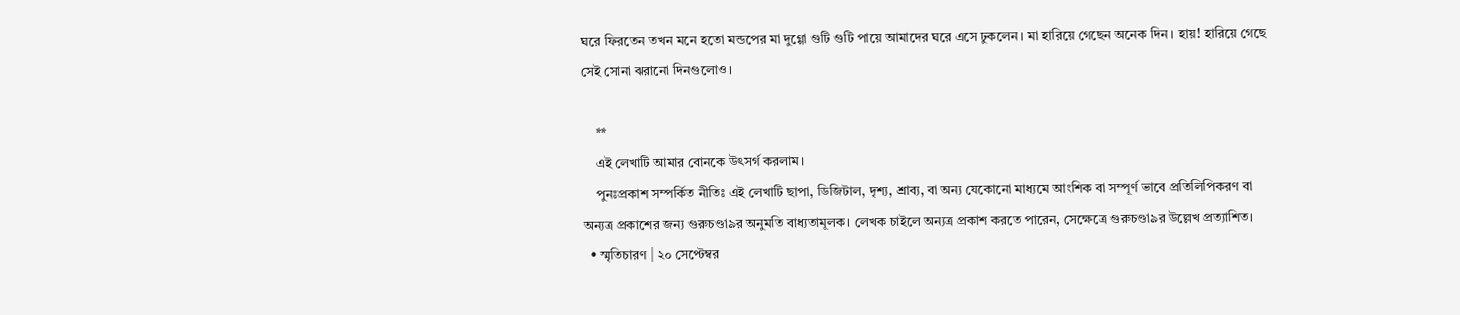ঘরে ফিরতেন তখন মনে হতো মন্ডপের মা দুগ্গো গুটি গুটি পায়ে আমাদের ঘরে এসে ঢুকলেন। মা হারিয়ে গেছেন অনেক দিন। হায়! হারিয়ে গেছে সেই সোনা ঝরানো দিনগুলোও।

    **
    এই লেখাটি আমার বোনকে উৎসর্গ করলাম।
    পুনঃপ্রকাশ সম্পর্কিত নীতিঃ এই লেখাটি ছাপা, ডিজিটাল, দৃশ্য, শ্রাব্য, বা অন্য যেকোনো মাধ্যমে আংশিক বা সম্পূর্ণ ভাবে প্রতিলিপিকরণ বা অন্যত্র প্রকাশের জন্য গুরুচণ্ডা৯র অনুমতি বাধ্যতামূলক। লেখক চাইলে অন্যত্র প্রকাশ করতে পারেন, সেক্ষেত্রে গুরুচণ্ডা৯র উল্লেখ প্রত্যাশিত।
  • স্মৃতিচারণ | ২০ সেপ্টেম্বর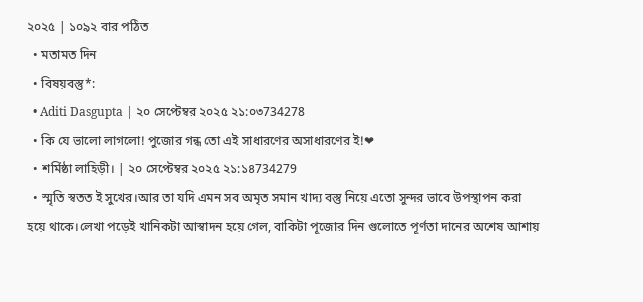২০২৫ | ১০৯২ বার পঠিত
  • মতামত দিন
  • বিষয়বস্তু*:
  • Aditi Dasgupta | ২০ সেপ্টেম্বর ২০২৫ ২১:০৩734278
  • কি যে ভালো লাগলো! পুজোর গন্ধ তো এই সাধারণের অসাধারণের ই!❤
  • শর্মিষ্ঠা লাহিড়ী। | ২০ সেপ্টেম্বর ২০২৫ ২১:১৪734279
  • স্মৃতি স্বতত ই সুখের।আর তা যদি এমন সব অমৃত সমান খাদ্য বস্তু নিয়ে এতো সুন্দর ভাবে উপস্থাপন করা হয়ে থাকে।লেখা পড়েই খানিকটা আস্বাদন হয়ে গেল, বাকিটা পূজোর দিন গুলোতে পূর্ণতা দানের অশেষ আশায়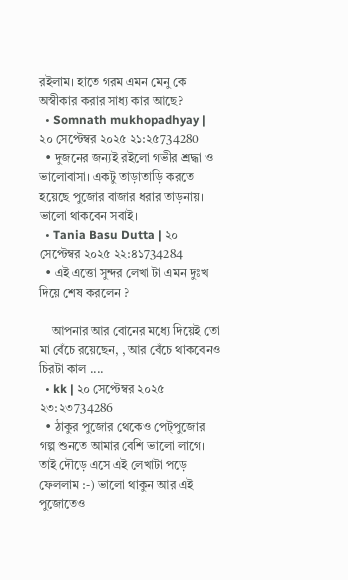রইলাম। হাতে গরম এমন মেনু কে অস্বীকার করার সাধ্য কার আছে?
  • Somnath mukhopadhyay | ২০ সেপ্টেম্বর ২০২৫ ২১:২৫734280
  • দুজনের জন্যই র‌ইলো গভীর শ্রদ্ধা ও ভালোবাসা। একটু তাড়াতাড়ি করতে হয়েছে পুজোর বাজার ধরার তাড়নায়। ভালো থাকবেন সবাই।
  • Tania Basu Dutta | ২০ সেপ্টেম্বর ২০২৫ ২২:৪১734284
  • এই এত্তো সুন্দর লেখা টা এমন দুঃখ দিয়ে শেষ করলেন ?

    আপনার আর বোনের মধ্যে দিয়েই তো মা বেঁচে রয়েছেন, , আর বেঁচে থাকবেনও চিরটা কাল ....
  • kk | ২০ সেপ্টেম্বর ২০২৫ ২৩:২৩734286
  • ঠাকুর পুজোর থেকেও পেট্পুজোর গল্প শুনতে আমার বেশি ভালো লাগে। তাই দৌড়ে এসে এই লেখাটা পড়ে ফেললাম :-) ভালো থাকুন আর এই পুজোতেও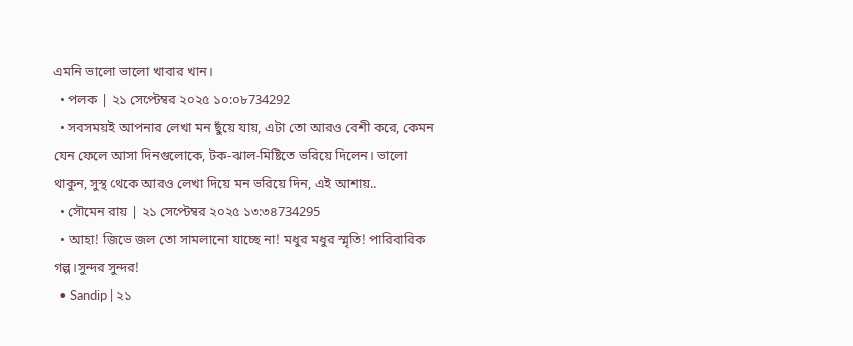এমনি ভালো ভালো খাবার খান।
  • পলক | ২১ সেপ্টেম্বর ২০২৫ ১০:০৮734292
  • সবসময়ই আপনার লেখা মন ছুঁয়ে যায়, এটা তো আরও বেশী করে, কেমন যেন ফেলে আসা দিনগুলোকে, টক-ঝাল-মিষ্টিতে ভরিয়ে দিলেন। ভালো থাকুন, সুস্থ থেকে আরও লেখা দিয়ে মন ভরিয়ে দিন, এই আশায়..
  • সৌমেন রায় | ২১ সেপ্টেম্বর ২০২৫ ১৩:৩৪734295
  • আহা! জিভে জল তো সামলানো যাচ্ছে না! মধুর মধুর স্মৃতি! পারিবারিক গল্প।সুন্দর সুন্দর!
  • Sandip | ২১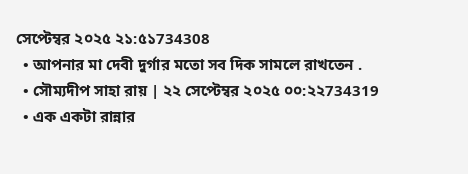সেপ্টেম্বর ২০২৫ ২১:৫১734308
  • আপনার মা দেবী দুর্গার মতো সব দিক সামলে রাখতেন .
  • সৌম্যদীপ সাহা রায় | ২২ সেপ্টেম্বর ২০২৫ ০০:২২734319
  • এক একটা রান্নার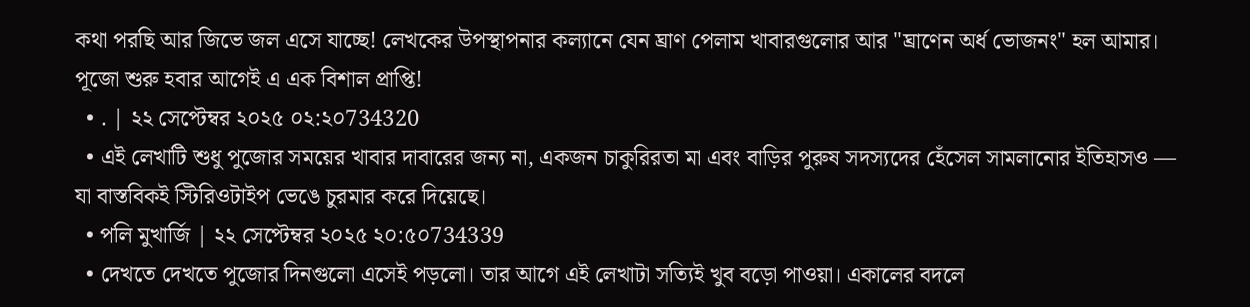কথা পরছি আর জিভে জল এসে যাচ্ছে! লেখকের উপস্থাপনার কল্যানে যেন ঘ্রাণ পেলাম খাবারগুলোর আর "ঘ্রাণেন অর্ধ ভোজনং" হল আমার। পূজো শুরু হবার আগেই এ এক বিশাল প্রাপ্তি!
  • . | ২২ সেপ্টেম্বর ২০২৫ ০২:২০734320
  • এই লেখাটি শুধু পুজোর সময়ের খাবার দাবারের জন‍্য না, একজন চাকুরিরতা মা এবং বাড়ির পুরুষ সদস্যদের হেঁসেল সামলানোর ইতিহাসও — যা বাস্তবিকই স্টিরিওটাইপ ভেঙে চুরমার করে দিয়েছে।
  • পলি মুখার্জি | ২২ সেপ্টেম্বর ২০২৫ ২০:৫০734339
  • দেখতে দেখতে পুজোর দিনগুলো এসেই পড়লো। তার আগে এই লেখাটা সত্যিই খুব বড়ো পাওয়া। একালের বদলে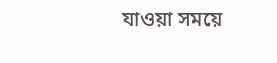যাওয়া সময়ে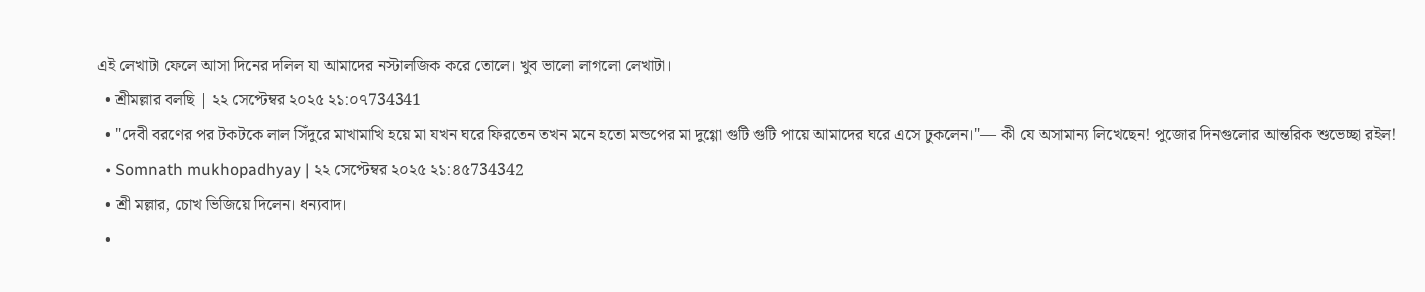এই লেখাটা ফেলে আসা দিনের দলিল যা আমাদের নস্টালজিক করে তোলে। খুব ভালো লাগলো লেখাটা।
  • শ্রীমল্লার বলছি | ২২ সেপ্টেম্বর ২০২৫ ২১:০৭734341
  • "দেবী বরণের পর টকটকে লাল সিঁদুরে মাখামাখি হয়ে মা যখন ঘরে ফিরতেন তখন মনে হতো মন্ডপের মা দুগ্গো গুটি গুটি পায়ে আমাদের ঘরে এসে ঢুকলেন।"— কী যে অসামান্য লিখেছেন! পুজোর দিনগুলোর আন্তরিক শুভেচ্ছা রইল!
  • Somnath mukhopadhyay | ২২ সেপ্টেম্বর ২০২৫ ২১:৪৫734342
  • শ্রী মল্লার, চোখ ভিজিয়ে দিলেন। ধন্যবাদ।
  •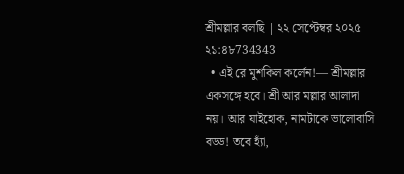শ্রীমল্লার বলছি | ২২ সেপ্টেম্বর ২০২৫ ২১:৪৮734343
  • এই রে মুশকিল কর্লেন!— শ্রীমল্লার একসঙ্গে হবে। শ্রী আর মল্লার আলাদা নয়। আর যাইহোক, নামটাকে ভালোবাসি বড্ড! তবে হ্যাঁ,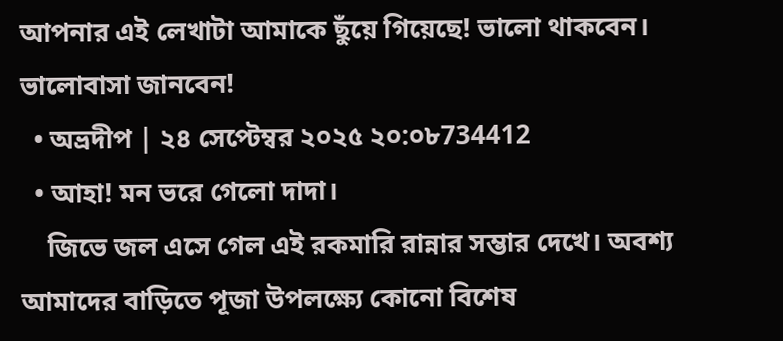আপনার এই লেখাটা আমাকে ছুঁয়ে গিয়েছে! ভালো থাকবেন। ভালোবাসা জানবেন!
  • অভ্রদীপ | ২৪ সেপ্টেম্বর ২০২৫ ২০:০৮734412
  • আহা! মন ভরে গেলো দাদা।
    জিভে জল এসে গেল এই রকমারি রান্নার সম্ভার দেখে। অবশ্য আমাদের বাড়িতে পূজা উপলক্ষ্যে কোনো বিশেষ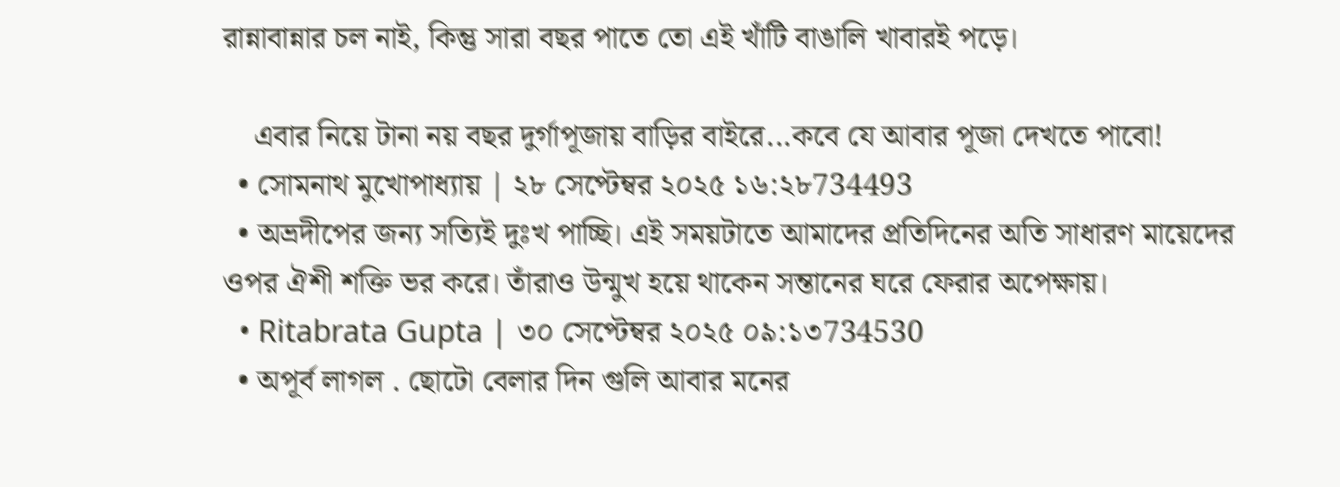রান্নাবান্নার চল নাই, কিন্তু সারা বছর পাতে তো এই খাঁটি বাঙালি খাবারই পড়ে।

    এবার নিয়ে টানা নয় বছর দুর্গাপূজায় বাড়ির বাইরে...কবে যে আবার পূজা দেখতে পাবো!
  • সোমনাথ মুখোপাধ্যায় | ২৮ সেপ্টেম্বর ২০২৫ ১৬:২৮734493
  • অভ্রদীপের জন্য সত্যিই দুঃখ পাচ্ছি। এই সময়টাতে আমাদের প্রতিদিনের অতি সাধারণ মায়েদের ওপর ঐশী শক্তি ভর করে। তাঁরাও উন্মুখ হয়ে থাকেন সন্তানের ঘরে ফেরার অপেক্ষায়।
  • Ritabrata Gupta | ৩০ সেপ্টেম্বর ২০২৫ ০৯:১৩734530
  • অপূর্ব লাগল . ছোটো বেলার দিন গুলি আবার মনের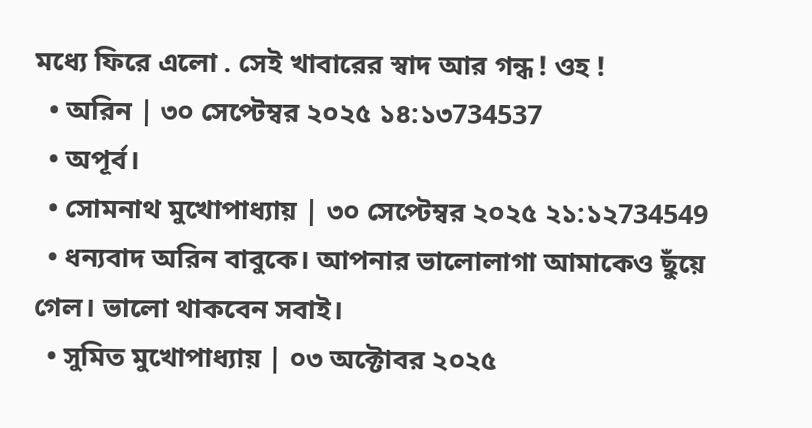মধ্যে ফিরে এলো . সেই খাবারের স্বাদ আর গন্ধ ! ওহ !
  • অরিন | ৩০ সেপ্টেম্বর ২০২৫ ১৪:১৩734537
  • অপূর্ব।
  • সোমনাথ মুখোপাধ্যায় | ৩০ সেপ্টেম্বর ২০২৫ ২১:১২734549
  • ধন্যবাদ অরিন বাবুকে। আপনার ভালোলাগা আমাকেও ছুঁয়ে গেল। ভালো থাকবেন সবাই।
  • সুমিত মুখোপাধ্যায় | ০৩ অক্টোবর ২০২৫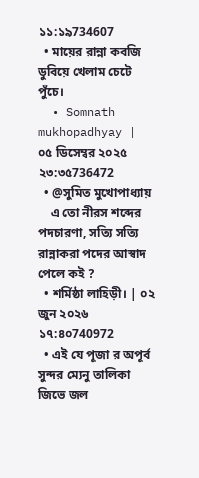১১:১৯734607
  • মায়ের রান্না কবজি ডুবিয়ে খেলাম চেটে পুঁচে।
  • Somnath mukhopadhyay | ০৫ ডিসেম্বর ২০২৫ ২৩:৩৫736472
  • @সুমিত মুখোপাধ্যায়
    এ তো নীরস শব্দের পদচারণা, সত্যি সত্যি রান্নাকরা পদের আস্বাদ পেলে ক‌ই ?
  • শর্মিষ্ঠা লাহিড়ী। | ০২ জুন ২০২৬ ১৭:৪০740972
  • এই যে পূজা র অপূর্ব সুন্দর ম্যেনু তালিকা জিভে জল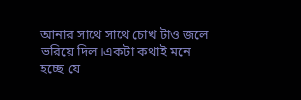আনার সাথে সাথে চোখ টাও জলে ভরিয়ে দিল।একটা কথাই মনে হচ্ছে যে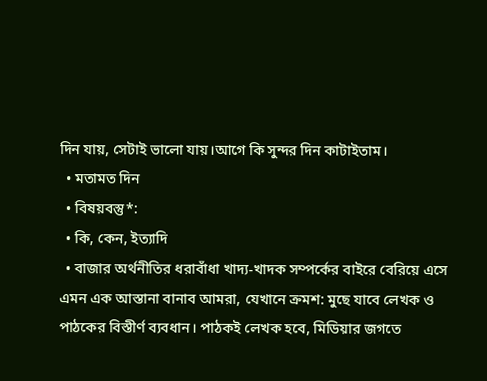দিন যায়, সেটাই ভালো যায়।আগে কি সুন্দর দিন কাটাইতাম।
  • মতামত দিন
  • বিষয়বস্তু*:
  • কি, কেন, ইত্যাদি
  • বাজার অর্থনীতির ধরাবাঁধা খাদ্য-খাদক সম্পর্কের বাইরে বেরিয়ে এসে এমন এক আস্তানা বানাব আমরা, যেখানে ক্রমশ: মুছে যাবে লেখক ও পাঠকের বিস্তীর্ণ ব্যবধান। পাঠকই লেখক হবে, মিডিয়ার জগতে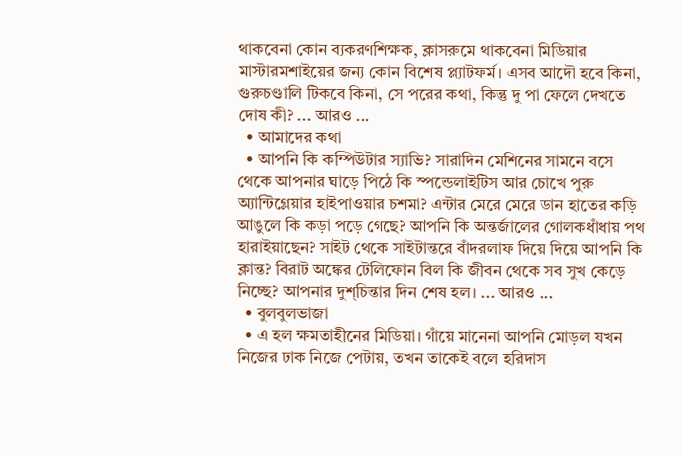থাকবেনা কোন ব্যকরণশিক্ষক, ক্লাসরুমে থাকবেনা মিডিয়ার মাস্টারমশাইয়ের জন্য কোন বিশেষ প্ল্যাটফর্ম। এসব আদৌ হবে কিনা, গুরুচণ্ডালি টিকবে কিনা, সে পরের কথা, কিন্তু দু পা ফেলে দেখতে দোষ কী? ... আরও ...
  • আমাদের কথা
  • আপনি কি কম্পিউটার স্যাভি? সারাদিন মেশিনের সামনে বসে থেকে আপনার ঘাড়ে পিঠে কি স্পন্ডেলাইটিস আর চোখে পুরু অ্যান্টিগ্লেয়ার হাইপাওয়ার চশমা? এন্টার মেরে মেরে ডান হাতের কড়ি আঙুলে কি কড়া পড়ে গেছে? আপনি কি অন্তর্জালের গোলকধাঁধায় পথ হারাইয়াছেন? সাইট থেকে সাইটান্তরে বাঁদরলাফ দিয়ে দিয়ে আপনি কি ক্লান্ত? বিরাট অঙ্কের টেলিফোন বিল কি জীবন থেকে সব সুখ কেড়ে নিচ্ছে? আপনার দুশ্‌চিন্তার দিন শেষ হল। ... আরও ...
  • বুলবুলভাজা
  • এ হল ক্ষমতাহীনের মিডিয়া। গাঁয়ে মানেনা আপনি মোড়ল যখন নিজের ঢাক নিজে পেটায়, তখন তাকেই বলে হরিদাস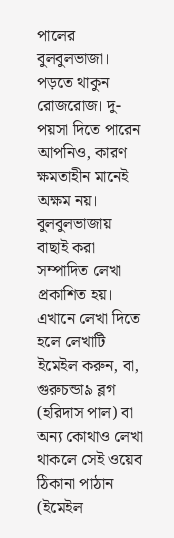পালের বুলবুলভাজা। পড়তে থাকুন রোজরোজ। দু-পয়সা দিতে পারেন আপনিও, কারণ ক্ষমতাহীন মানেই অক্ষম নয়। বুলবুলভাজায় বাছাই করা সম্পাদিত লেখা প্রকাশিত হয়। এখানে লেখা দিতে হলে লেখাটি ইমেইল করুন, বা, গুরুচন্ডা৯ ব্লগ (হরিদাস পাল) বা অন্য কোথাও লেখা থাকলে সেই ওয়েব ঠিকানা পাঠান (ইমেইল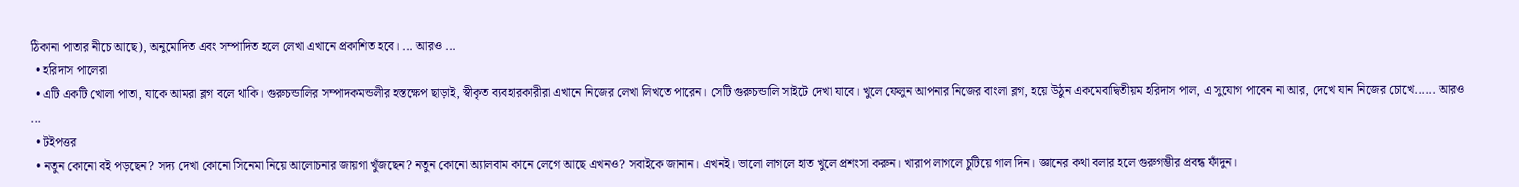ঠিকানা পাতার নীচে আছে), অনুমোদিত এবং সম্পাদিত হলে লেখা এখানে প্রকাশিত হবে। ... আরও ...
  • হরিদাস পালেরা
  • এটি একটি খোলা পাতা, যাকে আমরা ব্লগ বলে থাকি। গুরুচন্ডালির সম্পাদকমন্ডলীর হস্তক্ষেপ ছাড়াই, স্বীকৃত ব্যবহারকারীরা এখানে নিজের লেখা লিখতে পারেন। সেটি গুরুচন্ডালি সাইটে দেখা যাবে। খুলে ফেলুন আপনার নিজের বাংলা ব্লগ, হয়ে উঠুন একমেবাদ্বিতীয়ম হরিদাস পাল, এ সুযোগ পাবেন না আর, দেখে যান নিজের চোখে...... আরও ...
  • টইপত্তর
  • নতুন কোনো বই পড়ছেন? সদ্য দেখা কোনো সিনেমা নিয়ে আলোচনার জায়গা খুঁজছেন? নতুন কোনো অ্যালবাম কানে লেগে আছে এখনও? সবাইকে জানান। এখনই। ভালো লাগলে হাত খুলে প্রশংসা করুন। খারাপ লাগলে চুটিয়ে গাল দিন। জ্ঞানের কথা বলার হলে গুরুগম্ভীর প্রবন্ধ ফাঁদুন।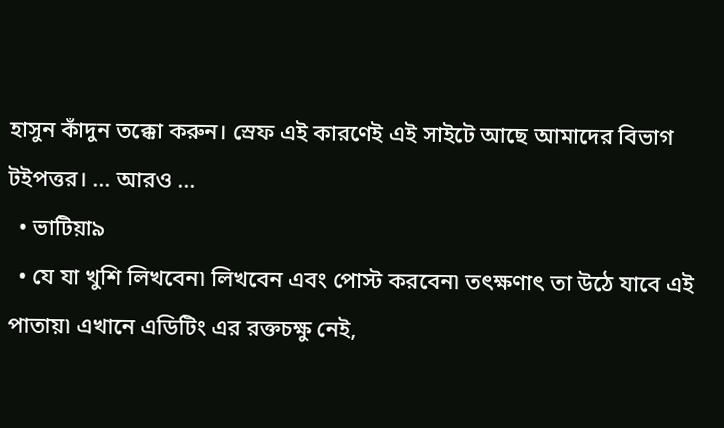হাসুন কাঁদুন তক্কো করুন। স্রেফ এই কারণেই এই সাইটে আছে আমাদের বিভাগ টইপত্তর। ... আরও ...
  • ভাটিয়া৯
  • যে যা খুশি লিখবেন৷ লিখবেন এবং পোস্ট করবেন৷ তৎক্ষণাৎ তা উঠে যাবে এই পাতায়৷ এখানে এডিটিং এর রক্তচক্ষু নেই,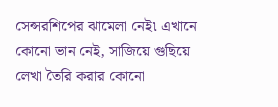সেন্সরশিপের ঝামেলা নেই৷ এখানে কোনো ভান নেই, সাজিয়ে গুছিয়ে লেখা তৈরি করার কোনো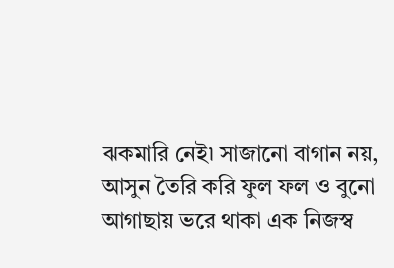ঝকমারি নেই৷ সাজানো বাগান নয়, আসুন তৈরি করি ফুল ফল ও বুনো আগাছায় ভরে থাকা এক নিজস্ব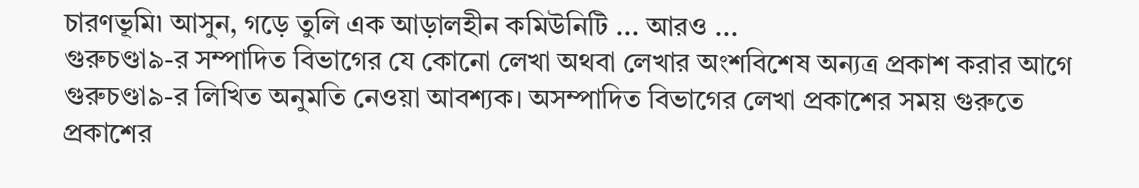চারণভূমি৷ আসুন, গড়ে তুলি এক আড়ালহীন কমিউনিটি ... আরও ...
গুরুচণ্ডা৯-র সম্পাদিত বিভাগের যে কোনো লেখা অথবা লেখার অংশবিশেষ অন্যত্র প্রকাশ করার আগে গুরুচণ্ডা৯-র লিখিত অনুমতি নেওয়া আবশ্যক। অসম্পাদিত বিভাগের লেখা প্রকাশের সময় গুরুতে প্রকাশের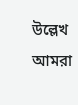উল্লেখ আমরা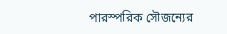পারস্পরিক সৌজন্যের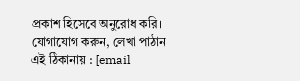প্রকাশ হিসেবে অনুরোধ করি। যোগাযোগ করুন, লেখা পাঠান এই ঠিকানায় : [email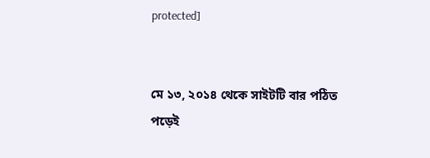protected]


মে ১৩, ২০১৪ থেকে সাইটটি বার পঠিত
পড়েই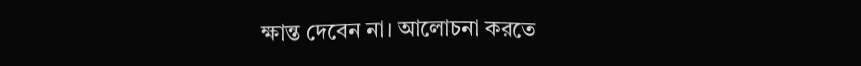ক্ষান্ত দেবেন না। আলোচনা করতে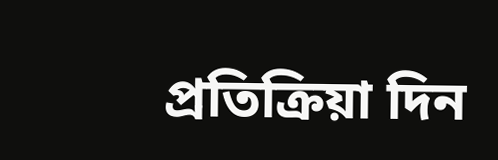প্রতিক্রিয়া দিন